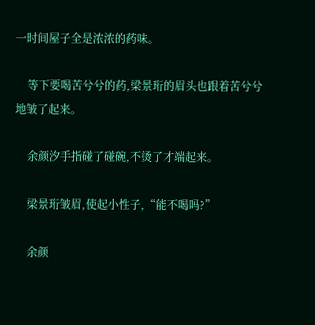一时间屋子全是浓浓的药味。

    等下要喝苦兮兮的药,梁景珩的眉头也跟着苦兮兮地皱了起来。

    余颜汐手指碰了碰碗,不烫了才端起来。

    梁景珩皱眉,使起小性子,“能不喝吗?”

    余颜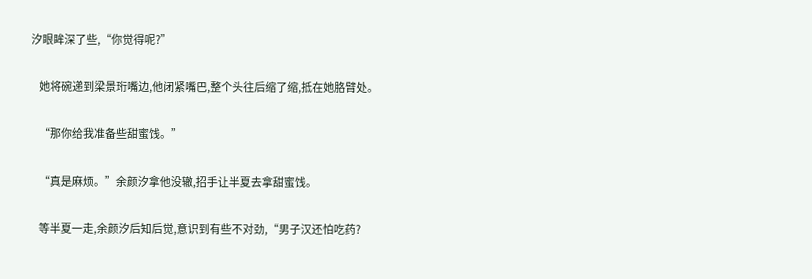汐眼眸深了些,“你觉得呢?”

    她将碗递到梁景珩嘴边,他闭紧嘴巴,整个头往后缩了缩,抵在她胳臂处。

    “那你给我准备些甜蜜饯。”

    “真是麻烦。”余颜汐拿他没辙,招手让半夏去拿甜蜜饯。

    等半夏一走,余颜汐后知后觉,意识到有些不对劲,“男子汉还怕吃药?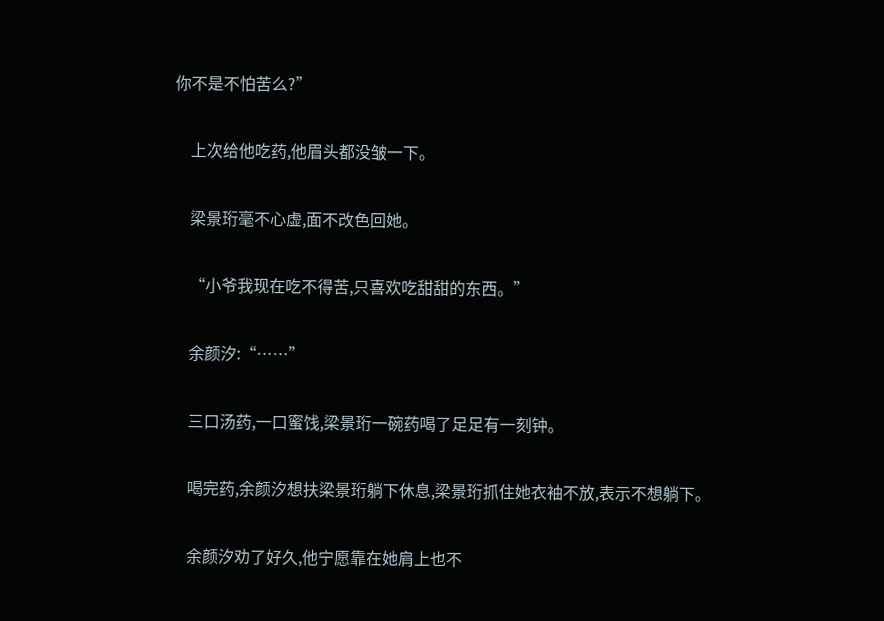你不是不怕苦么?”

    上次给他吃药,他眉头都没皱一下。

    梁景珩毫不心虚,面不改色回她。

    “小爷我现在吃不得苦,只喜欢吃甜甜的东西。”

    余颜汐:“……”

    三口汤药,一口蜜饯,梁景珩一碗药喝了足足有一刻钟。

    喝完药,余颜汐想扶梁景珩躺下休息,梁景珩抓住她衣袖不放,表示不想躺下。

    余颜汐劝了好久,他宁愿靠在她肩上也不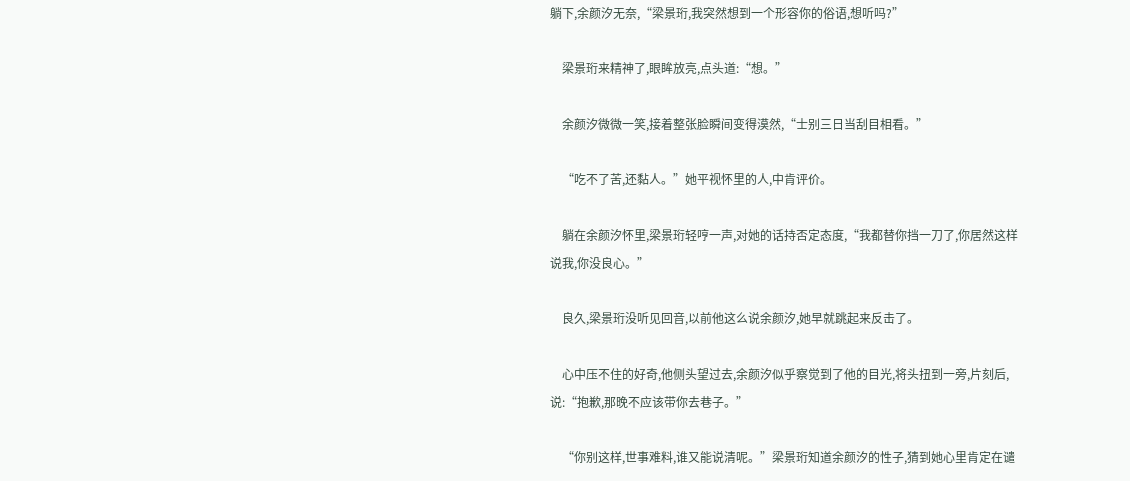躺下,余颜汐无奈,“梁景珩,我突然想到一个形容你的俗语,想听吗?”

    梁景珩来精神了,眼眸放亮,点头道:“想。”

    余颜汐微微一笑,接着整张脸瞬间变得漠然,“士别三日当刮目相看。”

    “吃不了苦,还黏人。”她平视怀里的人,中肯评价。

    躺在余颜汐怀里,梁景珩轻哼一声,对她的话持否定态度,“我都替你挡一刀了,你居然这样说我,你没良心。”

    良久,梁景珩没听见回音,以前他这么说余颜汐,她早就跳起来反击了。

    心中压不住的好奇,他侧头望过去,余颜汐似乎察觉到了他的目光,将头扭到一旁,片刻后,说:“抱歉,那晚不应该带你去巷子。”

    “你别这样,世事难料,谁又能说清呢。”梁景珩知道余颜汐的性子,猜到她心里肯定在谴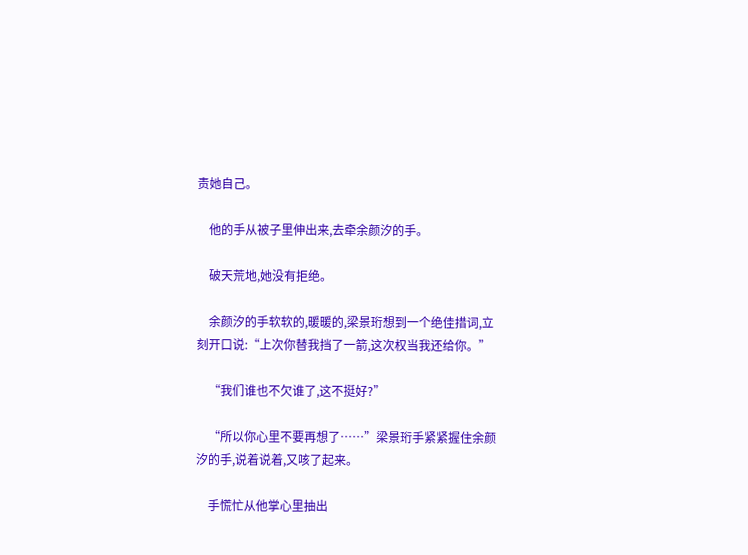责她自己。

    他的手从被子里伸出来,去牵余颜汐的手。

    破天荒地,她没有拒绝。

    余颜汐的手软软的,暖暖的,梁景珩想到一个绝佳措词,立刻开口说:“上次你替我挡了一箭,这次权当我还给你。”

    “我们谁也不欠谁了,这不挺好?”

    “所以你心里不要再想了……”梁景珩手紧紧握住余颜汐的手,说着说着,又咳了起来。

    手慌忙从他掌心里抽出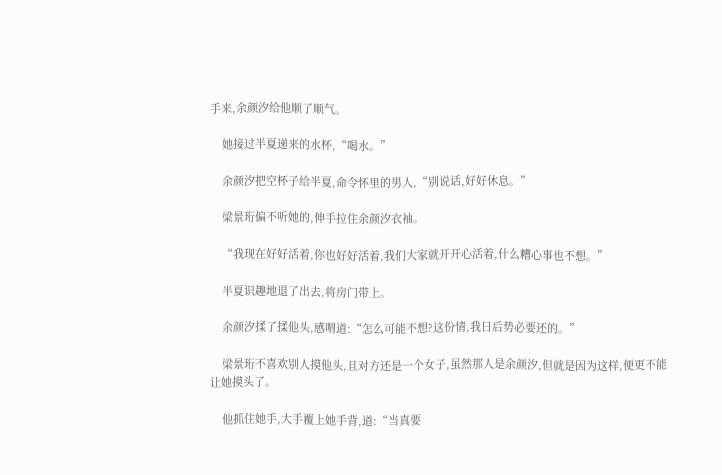手来,余颜汐给他顺了顺气。

    她接过半夏递来的水杯,“喝水。”

    余颜汐把空杯子给半夏,命令怀里的男人,“别说话,好好休息。”

    梁景珩偏不听她的,伸手拉住余颜汐衣袖。

    “我现在好好活着,你也好好活着,我们大家就开开心活着,什么糟心事也不想。”

    半夏识趣地退了出去,将房门带上。

    余颜汐揉了揉他头,感喟道:“怎么可能不想?这份情,我日后势必要还的。”

    梁景珩不喜欢别人摸他头,且对方还是一个女子,虽然那人是余颜汐,但就是因为这样,便更不能让她摸头了。

    他抓住她手,大手覆上她手背,道:“当真要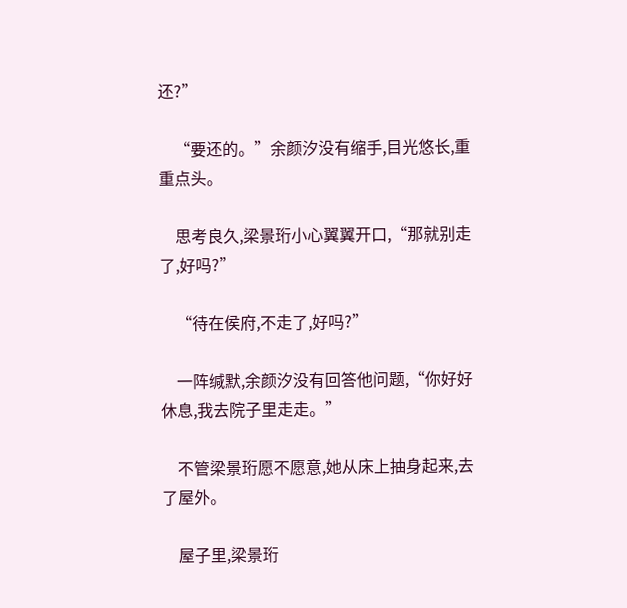还?”

    “要还的。”余颜汐没有缩手,目光悠长,重重点头。

    思考良久,梁景珩小心翼翼开口,“那就别走了,好吗?”

    “待在侯府,不走了,好吗?”

    一阵缄默,余颜汐没有回答他问题,“你好好休息,我去院子里走走。”

    不管梁景珩愿不愿意,她从床上抽身起来,去了屋外。

    屋子里,梁景珩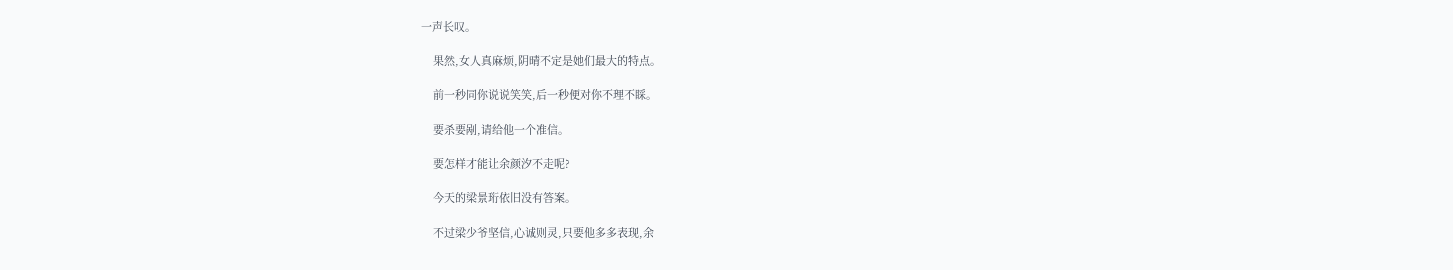一声长叹。

    果然,女人真麻烦,阴晴不定是她们最大的特点。

    前一秒同你说说笑笑,后一秒便对你不理不睬。

    要杀要剐,请给他一个准信。

    要怎样才能让余颜汐不走呢?

    今天的梁景珩依旧没有答案。

    不过梁少爷坚信,心诚则灵,只要他多多表现,余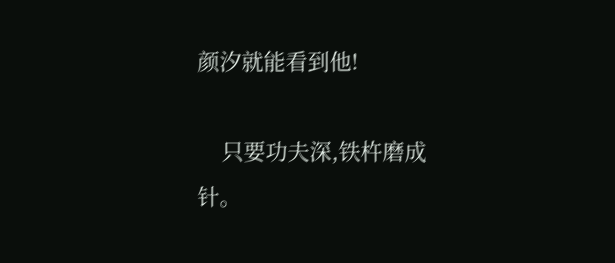颜汐就能看到他!

    只要功夫深,铁杵磨成针。